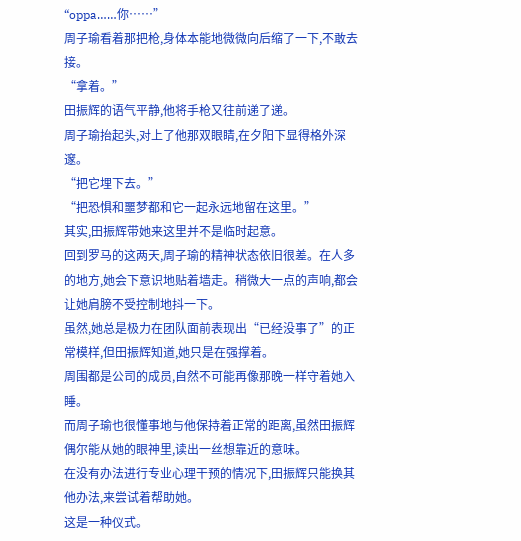“oppa……你……”
周子瑜看着那把枪,身体本能地微微向后缩了一下,不敢去接。
“拿着。”
田振辉的语气平静,他将手枪又往前递了递。
周子瑜抬起头,对上了他那双眼睛,在夕阳下显得格外深邃。
“把它埋下去。”
“把恐惧和噩梦都和它一起永远地留在这里。”
其实,田振辉带她来这里并不是临时起意。
回到罗马的这两天,周子瑜的精神状态依旧很差。在人多的地方,她会下意识地贴着墙走。稍微大一点的声响,都会让她肩膀不受控制地抖一下。
虽然,她总是极力在团队面前表现出“已经没事了”的正常模样,但田振辉知道,她只是在强撑着。
周围都是公司的成员,自然不可能再像那晚一样守着她入睡。
而周子瑜也很懂事地与他保持着正常的距离,虽然田振辉偶尔能从她的眼神里,读出一丝想靠近的意味。
在没有办法进行专业心理干预的情况下,田振辉只能换其他办法,来尝试着帮助她。
这是一种仪式。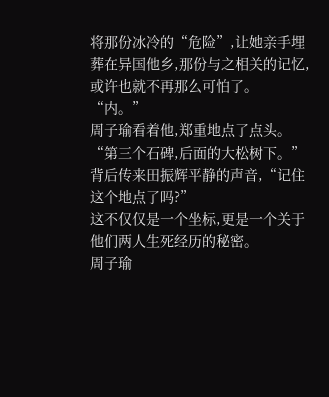将那份冰冷的“危险”,让她亲手埋葬在异国他乡,那份与之相关的记忆,或许也就不再那么可怕了。
“内。”
周子瑜看着他,郑重地点了点头。
“第三个石碑,后面的大松树下。”背后传来田振辉平静的声音,“记住这个地点了吗?”
这不仅仅是一个坐标,更是一个关于他们两人生死经历的秘密。
周子瑜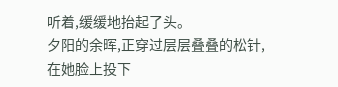听着,缓缓地抬起了头。
夕阳的余晖,正穿过层层叠叠的松针,在她脸上投下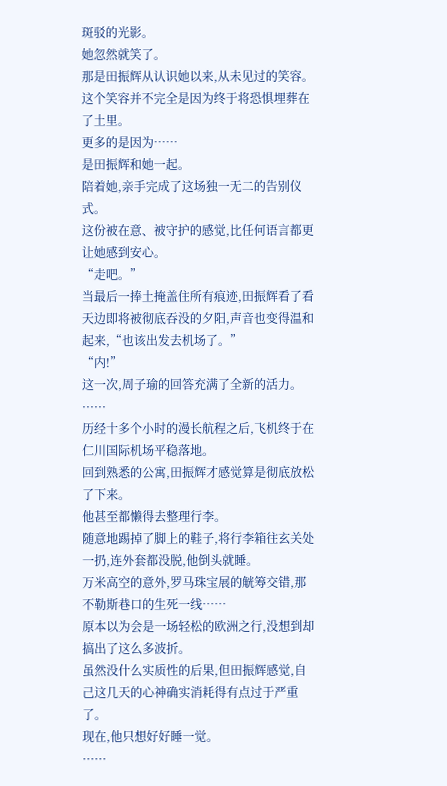斑驳的光影。
她忽然就笑了。
那是田振辉从认识她以来,从未见过的笑容。
这个笑容并不完全是因为终于将恐惧埋葬在了土里。
更多的是因为……
是田振辉和她一起。
陪着她,亲手完成了这场独一无二的告别仪式。
这份被在意、被守护的感觉,比任何语言都更让她感到安心。
“走吧。”
当最后一捧土掩盖住所有痕迹,田振辉看了看天边即将被彻底吞没的夕阳,声音也变得温和起来,“也该出发去机场了。”
“内!”
这一次,周子瑜的回答充满了全新的活力。
······
历经十多个小时的漫长航程之后,飞机终于在仁川国际机场平稳落地。
回到熟悉的公寓,田振辉才感觉算是彻底放松了下来。
他甚至都懒得去整理行李。
随意地踢掉了脚上的鞋子,将行李箱往玄关处一扔,连外套都没脱,他倒头就睡。
万米高空的意外,罗马珠宝展的觥筹交错,那不勒斯巷口的生死一线……
原本以为会是一场轻松的欧洲之行,没想到却搞出了这么多波折。
虽然没什么实质性的后果,但田振辉感觉,自己这几天的心神确实消耗得有点过于严重了。
现在,他只想好好睡一觉。
······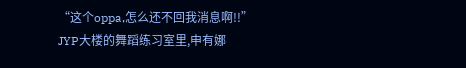“这个oppa,怎么还不回我消息啊!!”
JYP大楼的舞蹈练习室里,申有娜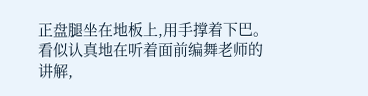正盘腿坐在地板上,用手撑着下巴。
看似认真地在听着面前编舞老师的讲解,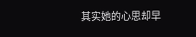其实她的心思却早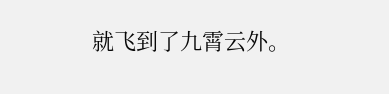就飞到了九霄云外。